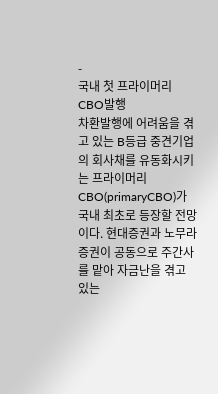-
국내 첫 프라이머리 CBO발행
차환발행에 어려움을 겪고 있는 B등급 중견기업의 회사채를 유동화시키는 프라이머리 CBO(primaryCBO)가 국내 최초로 등장할 전망이다. 현대증권과 노무라 증권이 공동으로 주간사를 맡아 자금난을 겪고 있는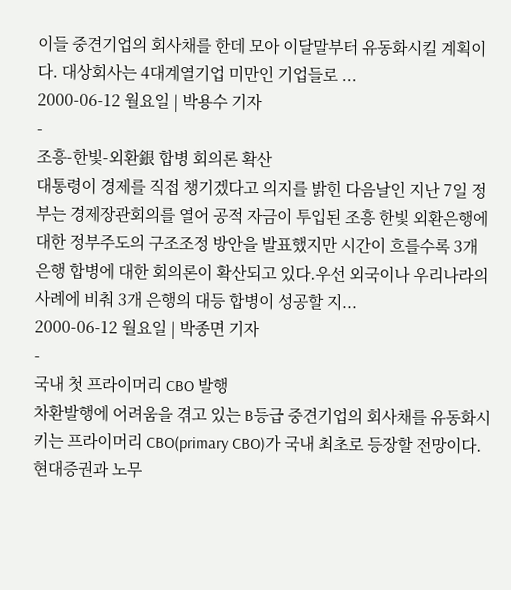이들 중견기업의 회사채를 한데 모아 이달말부터 유동화시킬 계획이다. 대상회사는 4대계열기업 미만인 기업들로 ...
2000-06-12 월요일 | 박용수 기자
-
조흥-한빛-외환銀 합병 회의론 확산
대통령이 경제를 직접 챙기겠다고 의지를 밝힌 다음날인 지난 7일 정부는 경제장관회의를 열어 공적 자금이 투입된 조흥 한빛 외환은행에 대한 정부주도의 구조조정 방안을 발표했지만 시간이 흐를수록 3개 은행 합병에 대한 회의론이 확산되고 있다.우선 외국이나 우리나라의 사례에 비춰 3개 은행의 대등 합병이 성공할 지...
2000-06-12 월요일 | 박종면 기자
-
국내 첫 프라이머리 CBO 발행
차환발행에 어려움을 겪고 있는 B등급 중견기업의 회사채를 유동화시키는 프라이머리 CBO(primary CBO)가 국내 최초로 등장할 전망이다. 현대증권과 노무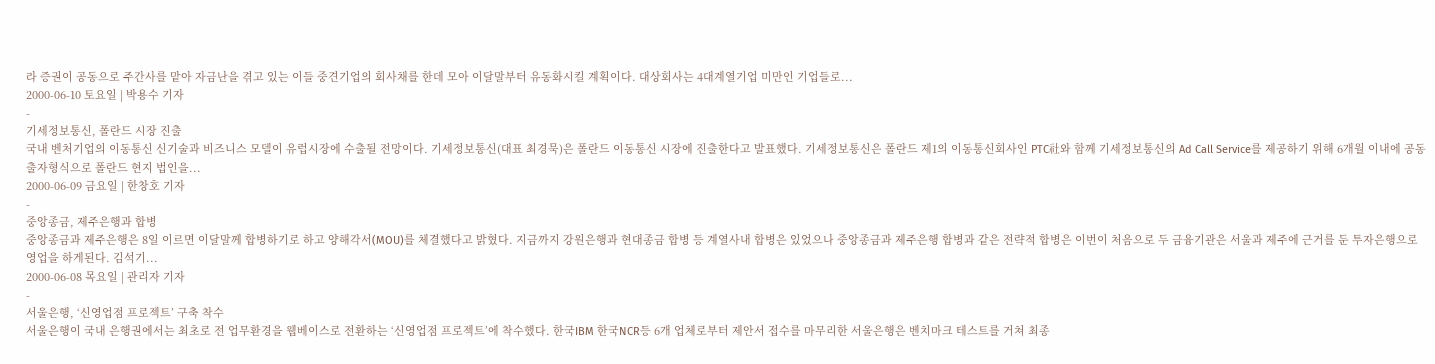라 증권이 공동으로 주간사를 맡아 자금난을 겪고 있는 이들 중견기업의 회사채를 한데 모아 이달말부터 유동화시킬 계획이다. 대상회사는 4대계열기업 미만인 기업들로...
2000-06-10 토요일 | 박용수 기자
-
기세정보통신, 폴란드 시장 진출
국내 벤처기업의 이동통신 신기술과 비즈니스 모델이 유럽시장에 수출될 전망이다. 기세정보통신(대표 최경묵)은 폴란드 이동통신 시장에 진출한다고 발표했다. 기세정보통신은 폴란드 제1의 이동통신회사인 PTC社와 함께 기세정보통신의 Ad Call Service를 제공하기 위해 6개월 이내에 공동출자형식으로 폴란드 현지 법인을...
2000-06-09 금요일 | 한창호 기자
-
중앙종금, 제주은행과 합병
중앙종금과 제주은행은 8일 이르면 이달말께 합병하기로 하고 양해각서(MOU)를 체결했다고 밝혔다. 지금까지 강원은행과 현대종금 합병 등 계열사내 합병은 있었으나 중앙종금과 제주은행 합병과 같은 전략적 합병은 이번이 처음으로 두 금융기관은 서울과 제주에 근거를 둔 투자은행으로 영업을 하게된다. 김석기...
2000-06-08 목요일 | 관리자 기자
-
서울은행, ‘신영업점 프로젝트’ 구축 착수
서울은행이 국내 은행권에서는 최초로 전 업무환경을 웹베이스로 전환하는 ‘신영업점 프로젝트’에 착수했다. 한국IBM 한국NCR등 6개 업체로부터 제안서 접수를 마무리한 서울은행은 벤치마크 테스트를 거쳐 최종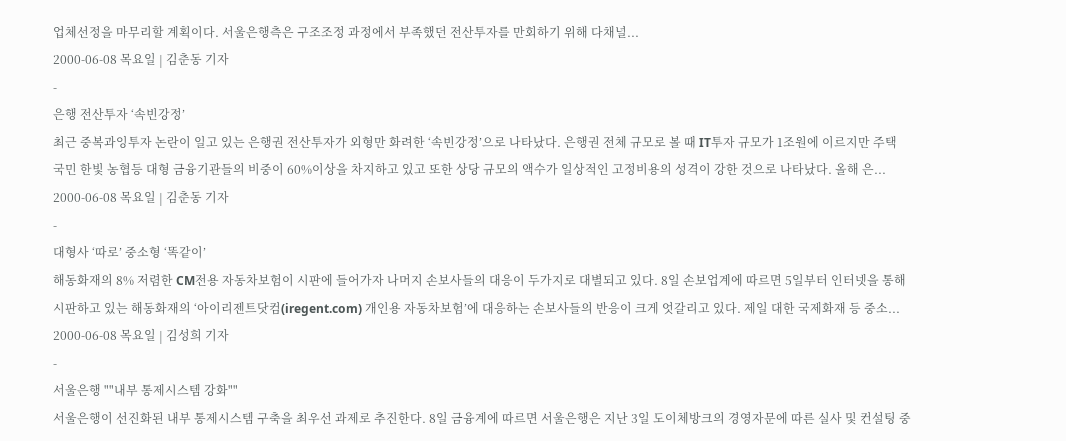업체선정을 마무리할 계획이다. 서울은행측은 구조조정 과정에서 부족했던 전산투자를 만회하기 위해 다채널...
2000-06-08 목요일 | 김춘동 기자
-
은행 전산투자 ‘속빈강정’
최근 중복과잉투자 논란이 일고 있는 은행권 전산투자가 외형만 화려한 ‘속빈강정’으로 나타났다. 은행권 전체 규모로 볼 때 IT투자 규모가 1조원에 이르지만 주택 국민 한빛 농협등 대형 금융기관들의 비중이 60%이상을 차지하고 있고 또한 상당 규모의 액수가 일상적인 고정비용의 성격이 강한 것으로 나타났다. 올해 은...
2000-06-08 목요일 | 김춘동 기자
-
대형사 ‘따로’ 중소형 ‘똑같이’
해동화재의 8% 저렴한 CM전용 자동차보험이 시판에 들어가자 나머지 손보사들의 대응이 두가지로 대별되고 있다. 8일 손보업계에 따르면 5일부터 인터넷을 통해 시판하고 있는 해동화재의 ‘아이리젠트닷컴(iregent.com) 개인용 자동차보험’에 대응하는 손보사들의 반응이 크게 엇갈리고 있다. 제일 대한 국제화재 등 중소...
2000-06-08 목요일 | 김성희 기자
-
서울은행 ""내부 통제시스템 강화""
서울은행이 선진화된 내부 통제시스템 구축을 최우선 과제로 추진한다. 8일 금융계에 따르면 서울은행은 지난 3일 도이체방크의 경영자문에 따른 실사 및 컨설팅 중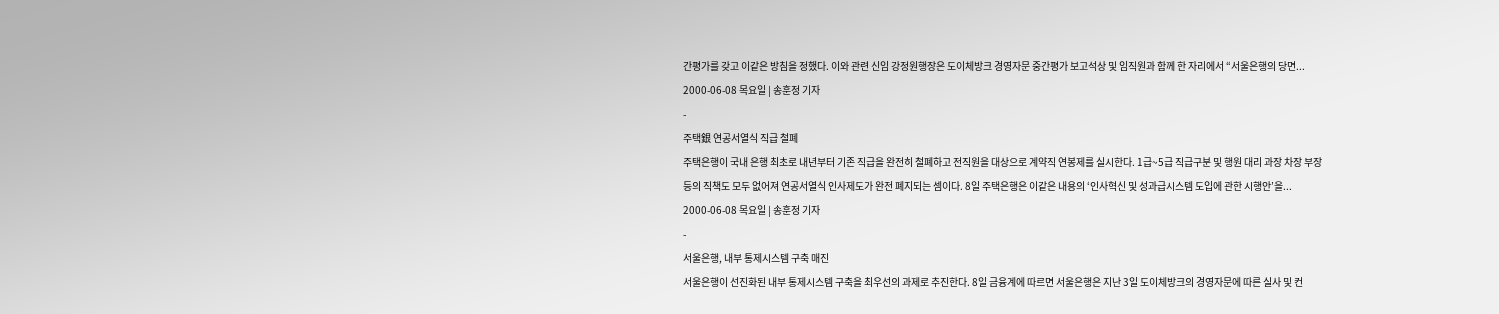간평가를 갖고 이같은 방침을 정했다. 이와 관련 신임 강정원행장은 도이체방크 경영자문 중간평가 보고석상 및 임직원과 함께 한 자리에서 “서울은행의 당면...
2000-06-08 목요일 | 송훈정 기자
-
주택銀 연공서열식 직급 철폐
주택은행이 국내 은행 최초로 내년부터 기존 직급을 완전히 철폐하고 전직원을 대상으로 계약직 연봉제를 실시한다. 1급~5급 직급구분 및 행원 대리 과장 차장 부장 등의 직책도 모두 없어져 연공서열식 인사제도가 완전 폐지되는 셈이다. 8일 주택은행은 이같은 내용의 ‘인사혁신 및 성과급시스템 도입에 관한 시행안’을...
2000-06-08 목요일 | 송훈정 기자
-
서울은행, 내부 통제시스템 구축 매진
서울은행이 선진화된 내부 통제시스템 구축을 최우선의 과제로 추진한다. 8일 금융계에 따르면 서울은행은 지난 3일 도이체방크의 경영자문에 따른 실사 및 컨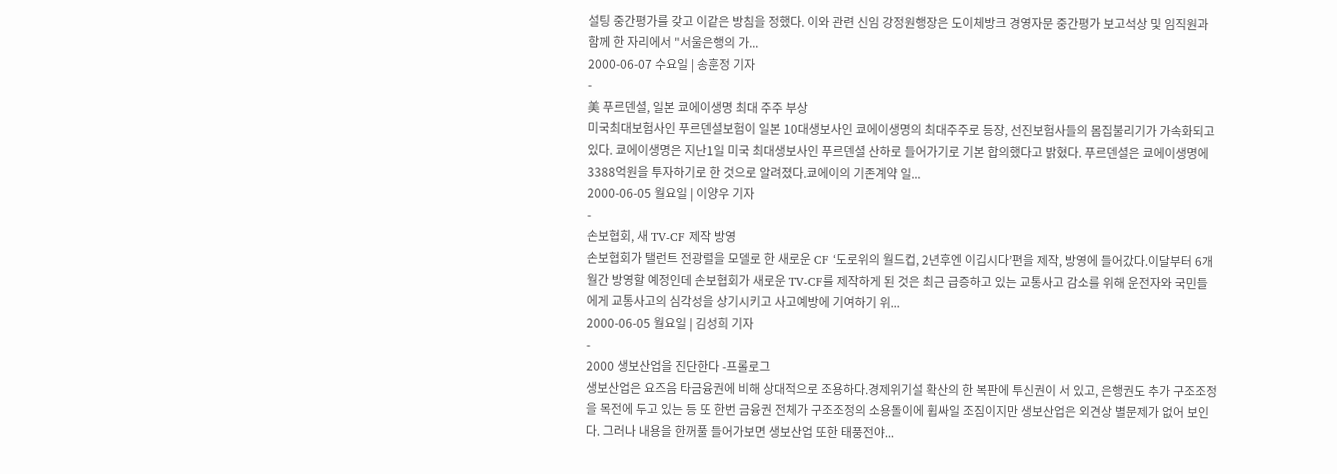설팅 중간평가를 갖고 이같은 방침을 정했다. 이와 관련 신임 강정원행장은 도이체방크 경영자문 중간평가 보고석상 및 임직원과 함께 한 자리에서 "서울은행의 가...
2000-06-07 수요일 | 송훈정 기자
-
美 푸르덴셜, 일본 쿄에이생명 최대 주주 부상
미국최대보험사인 푸르덴셜보험이 일본 10대생보사인 쿄에이생명의 최대주주로 등장, 선진보험사들의 몸집불리기가 가속화되고 있다. 쿄에이생명은 지난1일 미국 최대생보사인 푸르덴셜 산하로 들어가기로 기본 합의했다고 밝혔다. 푸르덴셜은 쿄에이생명에 3388억원을 투자하기로 한 것으로 알려졌다.쿄에이의 기존계약 일...
2000-06-05 월요일 | 이양우 기자
-
손보협회, 새 TV-CF 제작 방영
손보협회가 탤런트 전광렬을 모델로 한 새로운 CF ‘도로위의 월드컵, 2년후엔 이깁시다’편을 제작, 방영에 들어갔다.이달부터 6개월간 방영할 예정인데 손보협회가 새로운 TV-CF를 제작하게 된 것은 최근 급증하고 있는 교통사고 감소를 위해 운전자와 국민들에게 교통사고의 심각성을 상기시키고 사고예방에 기여하기 위...
2000-06-05 월요일 | 김성희 기자
-
2000 생보산업을 진단한다 -프롤로그
생보산업은 요즈음 타금융권에 비해 상대적으로 조용하다.경제위기설 확산의 한 복판에 투신권이 서 있고, 은행권도 추가 구조조정을 목전에 두고 있는 등 또 한번 금융권 전체가 구조조정의 소용돌이에 휩싸일 조짐이지만 생보산업은 외견상 별문제가 없어 보인다. 그러나 내용을 한꺼풀 들어가보면 생보산업 또한 태풍전야...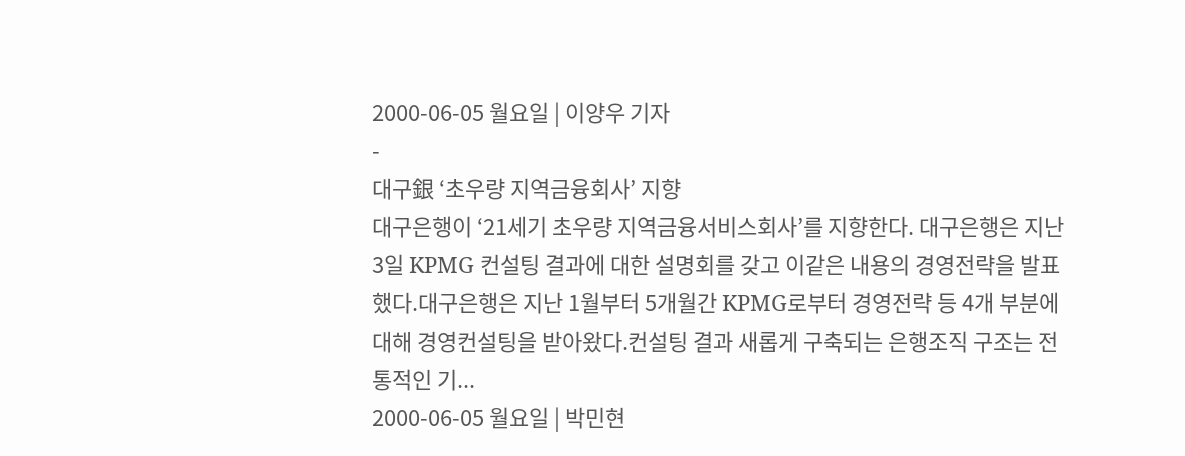2000-06-05 월요일 | 이양우 기자
-
대구銀 ‘초우량 지역금융회사’ 지향
대구은행이 ‘21세기 초우량 지역금융서비스회사’를 지향한다. 대구은행은 지난 3일 KPMG 컨설팅 결과에 대한 설명회를 갖고 이같은 내용의 경영전략을 발표했다.대구은행은 지난 1월부터 5개월간 KPMG로부터 경영전략 등 4개 부분에 대해 경영컨설팅을 받아왔다.컨설팅 결과 새롭게 구축되는 은행조직 구조는 전통적인 기...
2000-06-05 월요일 | 박민현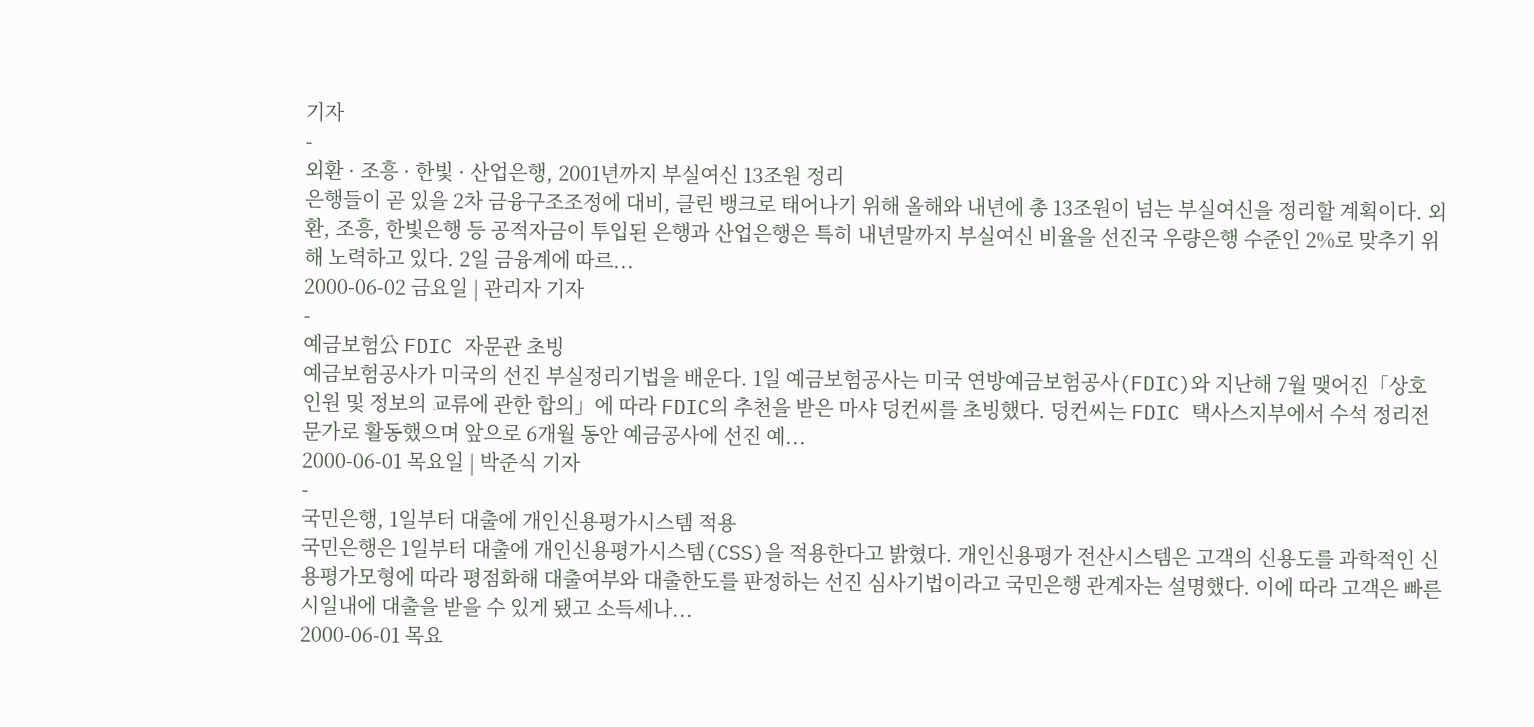기자
-
외환 · 조흥 · 한빛 · 산업은행, 2001년까지 부실여신 13조원 정리
은행들이 곧 있을 2차 금융구조조정에 대비, 클린 뱅크로 태어나기 위해 올해와 내년에 총 13조원이 넘는 부실여신을 정리할 계획이다. 외환, 조흥, 한빛은행 등 공적자금이 투입된 은행과 산업은행은 특히 내년말까지 부실여신 비율을 선진국 우량은행 수준인 2%로 맞추기 위해 노력하고 있다. 2일 금융계에 따르...
2000-06-02 금요일 | 관리자 기자
-
예금보험公 FDIC 자문관 초빙
예금보험공사가 미국의 선진 부실정리기법을 배운다. 1일 예금보험공사는 미국 연방예금보험공사(FDIC)와 지난해 7월 맺어진「상호 인원 및 정보의 교류에 관한 합의」에 따라 FDIC의 추천을 받은 마샤 덩컨씨를 초빙했다. 덩컨씨는 FDIC 택사스지부에서 수석 정리전문가로 활동했으며 앞으로 6개월 동안 예금공사에 선진 예...
2000-06-01 목요일 | 박준식 기자
-
국민은행, 1일부터 대출에 개인신용평가시스템 적용
국민은행은 1일부터 대출에 개인신용평가시스템(CSS)을 적용한다고 밝혔다. 개인신용평가 전산시스템은 고객의 신용도를 과학적인 신용평가모형에 따라 평점화해 대출여부와 대출한도를 판정하는 선진 심사기법이라고 국민은행 관계자는 설명했다. 이에 따라 고객은 빠른 시일내에 대출을 받을 수 있게 됐고 소득세나...
2000-06-01 목요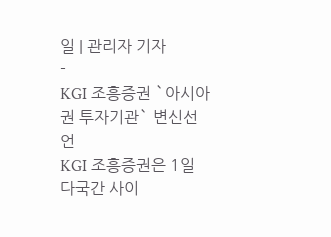일 | 관리자 기자
-
KGI 조흥증권 `아시아권 투자기관` 변신선언
KGI 조흥증권은 1일 다국간 사이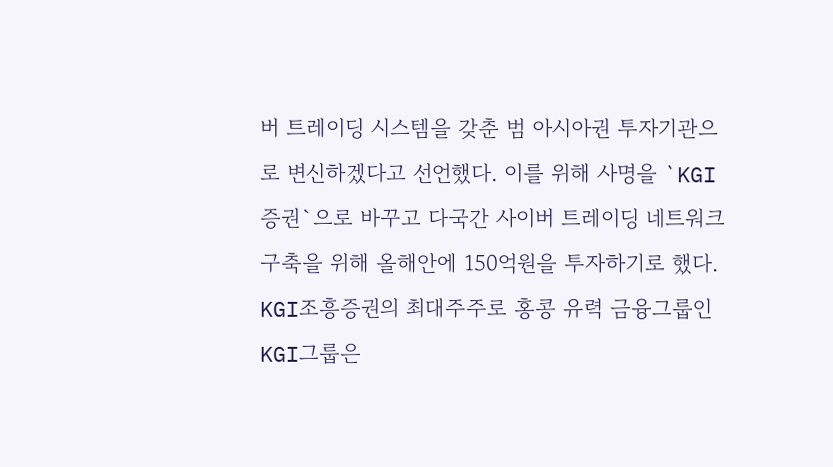버 트레이딩 시스템을 갖춘 범 아시아권 투자기관으로 변신하겠다고 선언했다. 이를 위해 사명을 `KGI증권`으로 바꾸고 다국간 사이버 트레이딩 네트워크 구축을 위해 올해안에 150억원을 투자하기로 했다. KGI조흥증권의 최대주주로 홍콩 유력 금융그룹인 KGI그룹은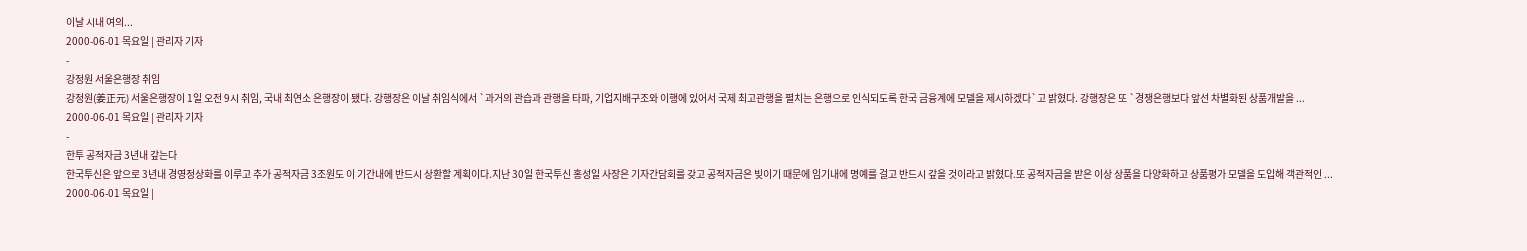이날 시내 여의...
2000-06-01 목요일 | 관리자 기자
-
강정원 서울은행장 취임
강정원(姜正元) 서울은행장이 1일 오전 9시 취임, 국내 최연소 은행장이 됐다. 강행장은 이날 취임식에서 `과거의 관습과 관행을 타파, 기업지배구조와 이행에 있어서 국제 최고관행을 펼치는 은행으로 인식되도록 한국 금융계에 모델을 제시하겠다`고 밝혔다. 강행장은 또 `경쟁은행보다 앞선 차별화된 상품개발을 ...
2000-06-01 목요일 | 관리자 기자
-
한투 공적자금 3년내 갚는다
한국투신은 앞으로 3년내 경영정상화를 이루고 추가 공적자금 3조원도 이 기간내에 반드시 상환할 계획이다.지난 30일 한국투신 홍성일 사장은 기자간담회를 갖고 공적자금은 빚이기 때문에 임기내에 명예를 걸고 반드시 갚을 것이라고 밝혔다.또 공적자금을 받은 이상 상품을 다양화하고 상품평가 모델을 도입해 객관적인 ...
2000-06-01 목요일 |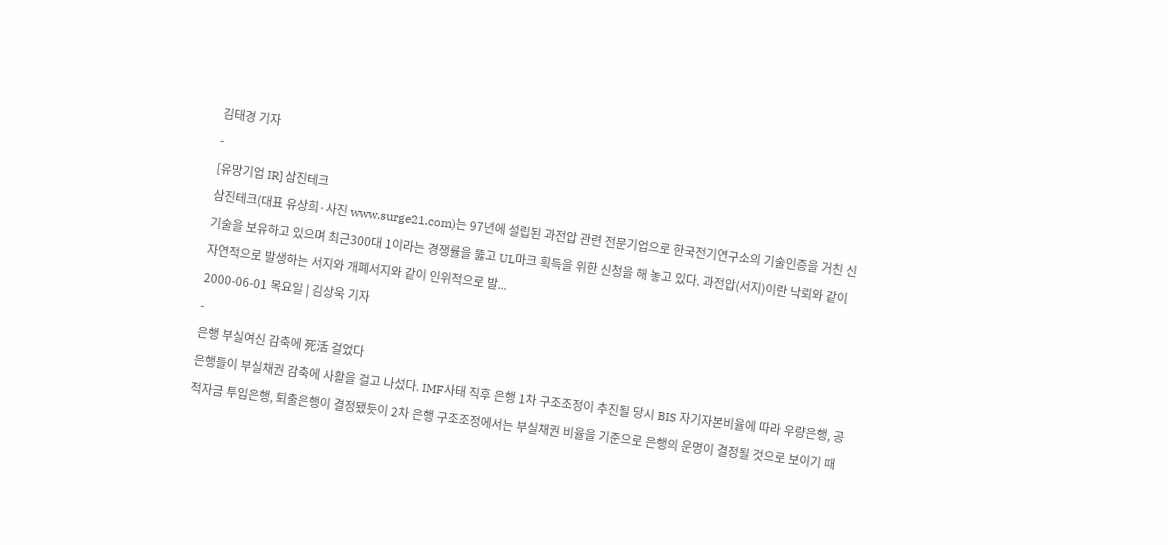김태경 기자
-
[유망기업 IR] 삼진테크
삼진테크(대표 유상희·사진 www.surge21.com)는 97년에 설립된 과전압 관련 전문기업으로 한국전기연구소의 기술인증을 거친 신기술을 보유하고 있으며 최근300대 1이라는 경쟁률을 뚫고 UL마크 획득을 위한 신청을 해 놓고 있다. 과전압(서지)이란 낙뢰와 같이 자연적으로 발생하는 서지와 개폐서지와 같이 인위적으로 발...
2000-06-01 목요일 | 김상욱 기자
-
은행 부실여신 감축에 死活 걸었다
은행들이 부실채권 감축에 사활을 걸고 나섰다. IMF사태 직후 은행 1차 구조조정이 추진될 당시 BIS 자기자본비율에 따라 우량은행, 공적자금 투입은행, 퇴출은행이 결정됐듯이 2차 은행 구조조정에서는 부실채권 비율을 기준으로 은행의 운명이 결정될 것으로 보이기 때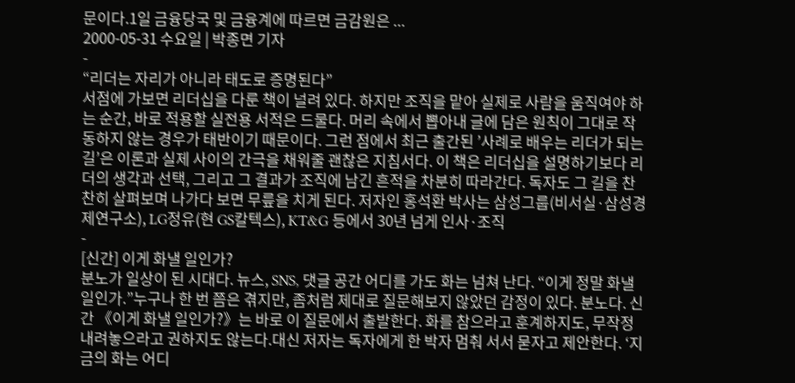문이다.1일 금융당국 및 금융계에 따르면 금감원은 ...
2000-05-31 수요일 | 박종면 기자
-
“리더는 자리가 아니라 태도로 증명된다”
서점에 가보면 리더십을 다룬 책이 널려 있다. 하지만 조직을 맡아 실제로 사람을 움직여야 하는 순간, 바로 적용할 실전용 서적은 드물다. 머리 속에서 뽑아내 글에 담은 원칙이 그대로 작동하지 않는 경우가 태반이기 때문이다. 그런 점에서 최근 출간된 ’사례로 배우는 리더가 되는 길’은 이론과 실제 사이의 간극을 채워줄 괜찮은 지침서다. 이 책은 리더십을 설명하기보다 리더의 생각과 선택, 그리고 그 결과가 조직에 남긴 흔적을 차분히 따라간다. 독자도 그 길을 찬찬히 살펴보며 나가다 보면 무릎을 치게 된다. 저자인 홍석환 박사는 삼성그룹(비서실·삼성경제연구소), LG정유(현 GS칼텍스), KT&G 등에서 30년 넘게 인사·조직
-
[신간] 이게 화낼 일인가?
분노가 일상이 된 시대다. 뉴스, SNS, 댓글 공간 어디를 가도 화는 넘쳐 난다. “이게 정말 화낼 일인가.”누구나 한 번 쯤은 겪지만, 좀처럼 제대로 질문해보지 않았던 감정이 있다. 분노다. 신간 《이게 화낼 일인가?》는 바로 이 질문에서 출발한다. 화를 참으라고 훈계하지도, 무작정 내려놓으라고 권하지도 않는다.대신 저자는 독자에게 한 박자 멈춰 서서 묻자고 제안한다. ‘지금의 화는 어디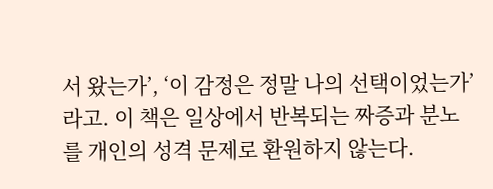서 왔는가’, ‘이 감정은 정말 나의 선택이었는가’라고. 이 책은 일상에서 반복되는 짜증과 분노를 개인의 성격 문제로 환원하지 않는다.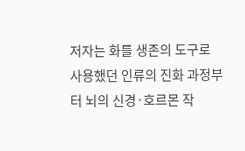저자는 화를 생존의 도구로 사용했던 인류의 진화 과정부터 뇌의 신경·호르몬 작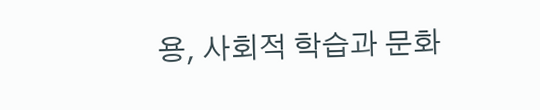용, 사회적 학습과 문화